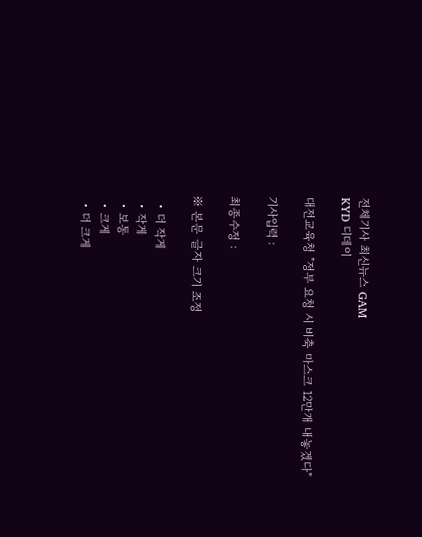전체기사 최신뉴스 GAM
KYD 디데이

대전교육청 "정부 요청 시 비축 마스크 12만개 내놓겠다"

기사입력 :

최종수정 :

※ 본문 글자 크기 조정

  • 더 작게
  • 작게
  • 보통
  • 크게
  • 더 크게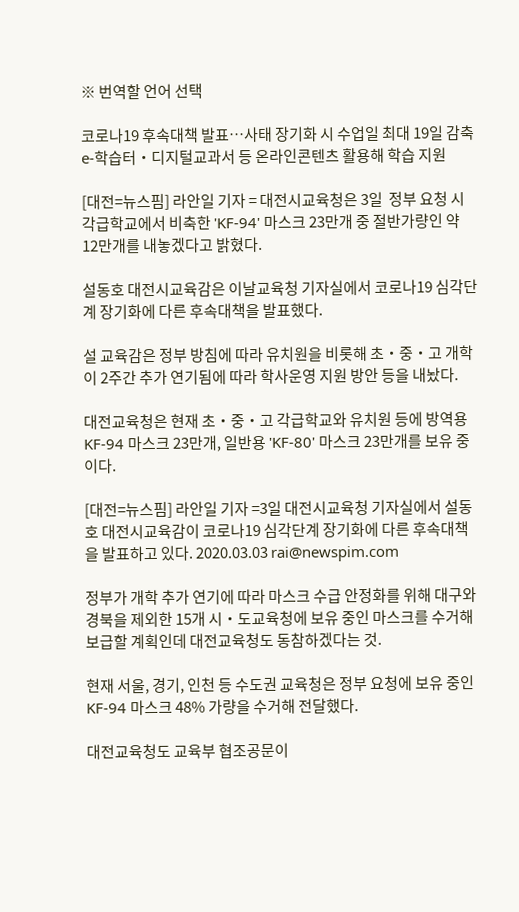※ 번역할 언어 선택

코로나19 후속대책 발표…사태 장기화 시 수업일 최대 19일 감축
e-학습터‧디지털교과서 등 온라인콘텐츠 활용해 학습 지원

[대전=뉴스핌] 라안일 기자 = 대전시교육청은 3일  정부 요청 시 각급학교에서 비축한 'KF-94' 마스크 23만개 중 절반가량인 약 12만개를 내놓겠다고 밝혔다.

설동호 대전시교육감은 이날교육청 기자실에서 코로나19 심각단계 장기화에 다른 후속대책을 발표했다.

설 교육감은 정부 방침에 따라 유치원을 비롯해 초‧중‧고 개학이 2주간 추가 연기됨에 따라 학사운영 지원 방안 등을 내놨다.

대전교육청은 현재 초‧중‧고 각급학교와 유치원 등에 방역용 KF-94 마스크 23만개, 일반용 'KF-80' 마스크 23만개를 보유 중이다.

[대전=뉴스핌] 라안일 기자 =3일 대전시교육청 기자실에서 설동호 대전시교육감이 코로나19 심각단계 장기화에 다른 후속대책을 발표하고 있다. 2020.03.03 rai@newspim.com

정부가 개학 추가 연기에 따라 마스크 수급 안정화를 위해 대구와 경북을 제외한 15개 시‧도교육청에 보유 중인 마스크를 수거해 보급할 계획인데 대전교육청도 동참하겠다는 것.

현재 서울, 경기, 인천 등 수도권 교육청은 정부 요청에 보유 중인 KF-94 마스크 48% 가량을 수거해 전달했다.

대전교육청도 교육부 협조공문이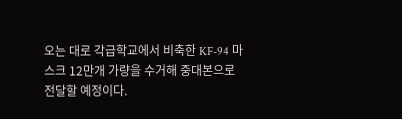오는 대로 각급학교에서 비축한 KF-94 마스크 12만개 가량을 수거해 중대본으로 전달할 예정이다.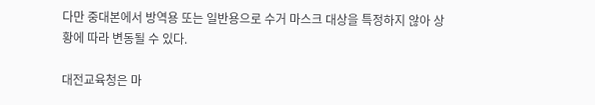다만 중대본에서 방역용 또는 일반용으로 수거 마스크 대상을 특정하지 않아 상황에 따라 변동될 수 있다.

대전교육청은 마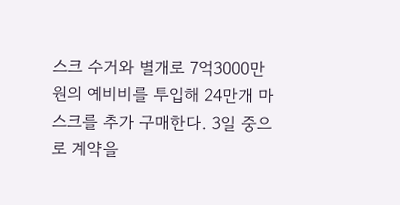스크 수거와 별개로 7억3000만원의 예비비를 투입해 24만개 마스크를 추가 구매한다. 3일 중으로 계약을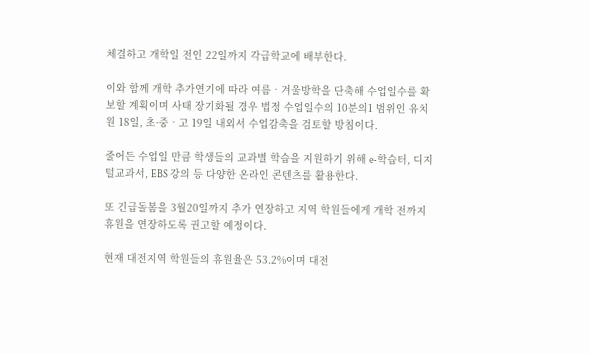체결하고 개학일 전인 22일까지 각급학교에 배부한다.

이와 함께 개학 추가연기에 따라 여름‧겨울방학을 단축해 수업일수를 확보할 계획이며 사태 장기화될 경우 법정 수업일수의 10분의1 범위인 유치원 18일, 초·중‧고 19일 내외서 수업감축을 검토할 방침이다.

줄어든 수업일 만큼 학생들의 교과별 학습을 지원하기 위해 e-학습터, 디지털교과서, EBS 강의 등 다양한 온라인 콘텐츠를 활용한다.

또 긴급돌봄을 3월20일까지 추가 연장하고 지역 학원들에게 개학 전까지 휴원을 연장하도록 권고할 예정이다.

현재 대전지역 학원들의 휴원율은 53.2%이며 대전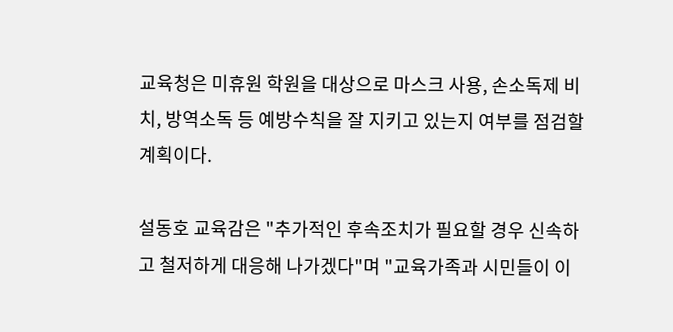교육청은 미휴원 학원을 대상으로 마스크 사용, 손소독제 비치, 방역소독 등 예방수칙을 잘 지키고 있는지 여부를 점검할 계획이다.

설동호 교육감은 "추가적인 후속조치가 필요할 경우 신속하고 철저하게 대응해 나가겠다"며 "교육가족과 시민들이 이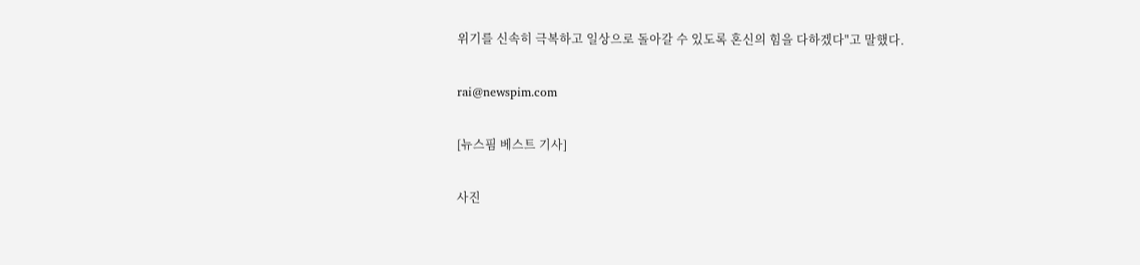위기를 신속히 극복하고 일상으로 돌아갈 수 있도록 혼신의 힘을 다하겠다"고 말했다.

rai@newspim.com

[뉴스핌 베스트 기사]

사진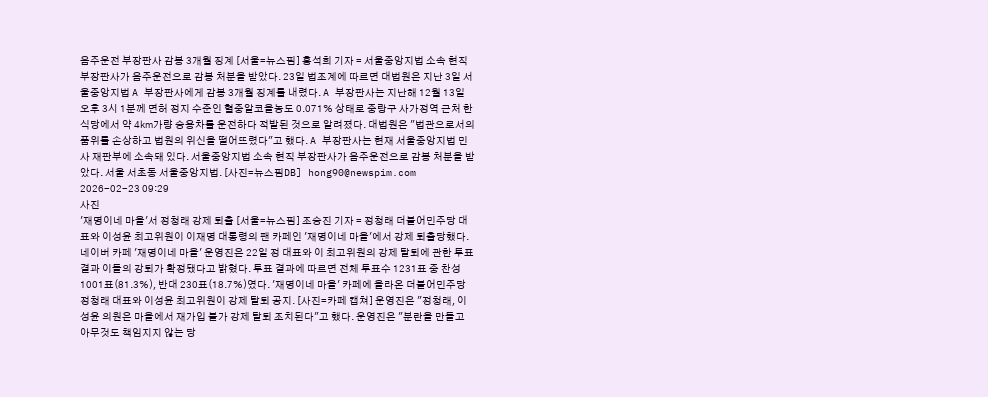음주운전 부장판사 감봉 3개월 징계 [서울=뉴스핌] 홍석희 기자 = 서울중앙지법 소속 현직 부장판사가 음주운전으로 감봉 처분을 받았다. 23일 법조계에 따르면 대법원은 지난 3일 서울중앙지법 A 부장판사에게 감봉 3개월 징계를 내렸다. A 부장판사는 지난해 12월 13일 오후 3시 1분께 면허 정지 수준인 혈중알코올농도 0.071% 상태로 중랑구 사가정역 근처 한식당에서 약 4㎞가량 승용차를 운전하다 적발된 것으로 알려졌다. 대법원은 "법관으로서의 품위를 손상하고 법원의 위신을 떨어뜨렸다"고 했다. A 부장판사는 현재 서울중앙지법 민사 재판부에 소속돼 있다. 서울중앙지법 소속 현직 부장판사가 음주운전으로 감봉 처분을 받았다. 서울 서초동 서울중앙지법. [사진=뉴스핌DB] hong90@newspim.com 2026-02-23 09:29
사진
'재명이네 마을'서 정청래 강제 퇴출 [서울=뉴스핌] 조승진 기자 = 정청래 더불어민주당 대표와 이성윤 최고위원이 이재명 대통령의 팬 카페인 '재명이네 마을'에서 강제 퇴출당했다. 네이버 카페 '재명이네 마을' 운영진은 22일 정 대표와 이 최고위원의 강제 탈퇴에 관한 투표 결과 이들의 강퇴가 확정됐다고 밝혔다. 투표 결과에 따르면 전체 투표수 1231표 중 찬성 1001표(81.3%), 반대 230표(18.7%)였다. '재명이네 마을' 카페에 올라온 더불어민주당 정청래 대표와 이성윤 최고위원이 강제 탈퇴 공지. [사진=카페 캡쳐] 운영진은 "정청래, 이성윤 의원은 마을에서 재가입 불가 강제 탈퇴 조치된다"고 했다. 운영진은 "분란을 만들고 아무것도 책임지지 않는 당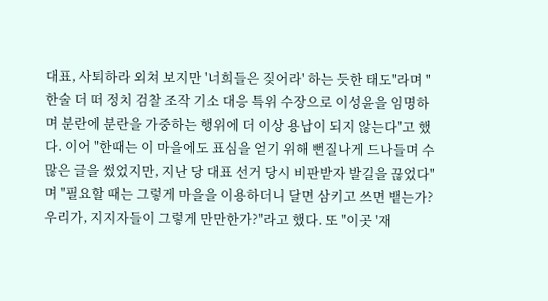대표, 사퇴하라 외쳐 보지만 '너희들은 짖어라' 하는 듯한 태도"라며 "한술 더 떠 정치 검찰 조작 기소 대응 특위 수장으로 이성윤을 임명하며 분란에 분란을 가중하는 행위에 더 이상 용납이 되지 않는다"고 했다. 이어 "한때는 이 마을에도 표심을 얻기 위해 뻔질나게 드나들며 수많은 글을 썼었지만, 지난 당 대표 선거 당시 비판받자 발길을 끊었다"며 "필요할 때는 그렇게 마을을 이용하더니 달면 삼키고 쓰면 뱉는가? 우리가, 지지자들이 그렇게 만만한가?"라고 했다. 또 "이곳 '재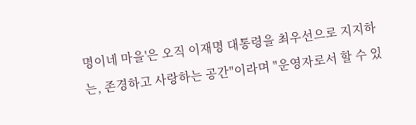명이네 마을'은 오직 이재명 대통령을 최우선으로 지지하는, 존경하고 사랑하는 공간"이라며 "운영자로서 할 수 있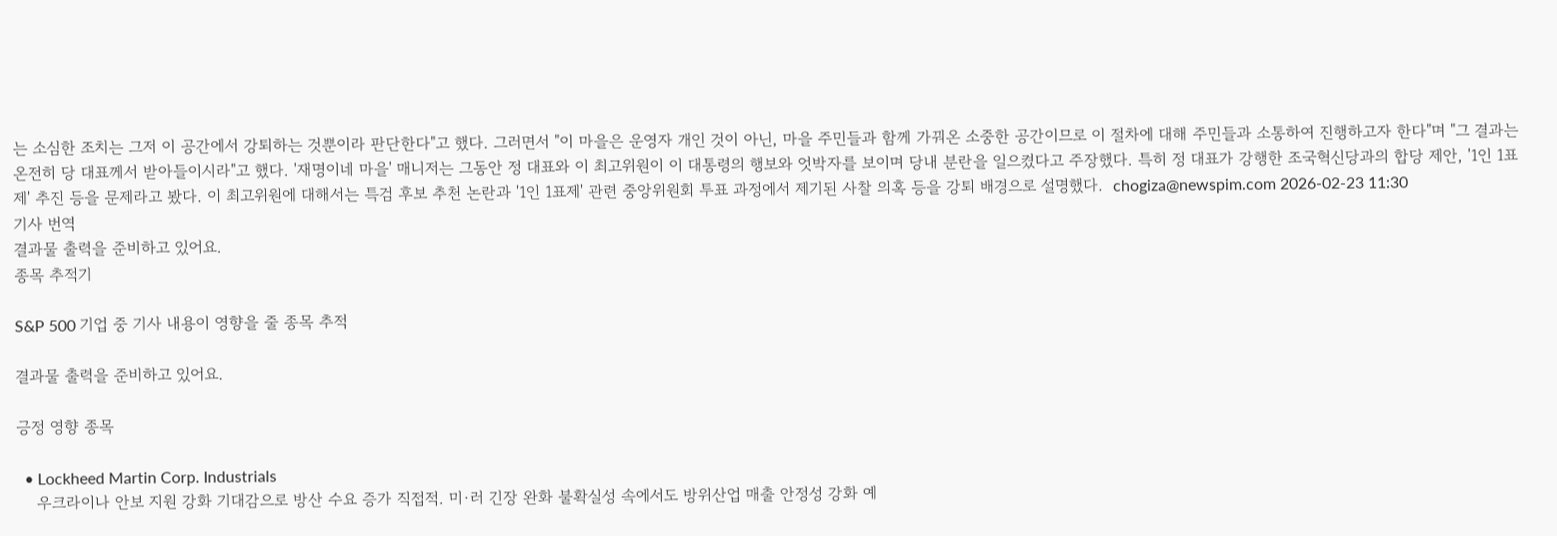는 소심한 조치는 그저 이 공간에서 강퇴하는 것뿐이라 판단한다"고 했다. 그러면서 "이 마을은 운영자 개인 것이 아닌, 마을 주민들과 함께 가꿔온 소중한 공간이므로 이 절차에 대해 주민들과 소통하여 진행하고자 한다"며 "그 결과는 온전히 당 대표께서 받아들이시라"고 했다. '재명이네 마을' 매니저는 그동안 정 대표와 이 최고위원이 이 대통령의 행보와 엇박자를 보이며 당내 분란을 일으켰다고 주장했다. 특히 정 대표가 강행한 조국혁신당과의 합당 제안, '1인 1표제' 추진 등을 문제라고 봤다. 이 최고위원에 대해서는 특검 후보 추천 논란과 '1인 1표제' 관련 중앙위원회 투표 과정에서 제기된 사찰 의혹 등을 강퇴 배경으로 설명했다.  chogiza@newspim.com 2026-02-23 11:30
기사 번역
결과물 출력을 준비하고 있어요.
종목 추적기

S&P 500 기업 중 기사 내용이 영향을 줄 종목 추적

결과물 출력을 준비하고 있어요.

긍정 영향 종목

  • Lockheed Martin Corp. Industrials
    우크라이나 안보 지원 강화 기대감으로 방산 수요 증가 직접적. 미·러 긴장 완화 불확실성 속에서도 방위산업 매출 안정성 강화 예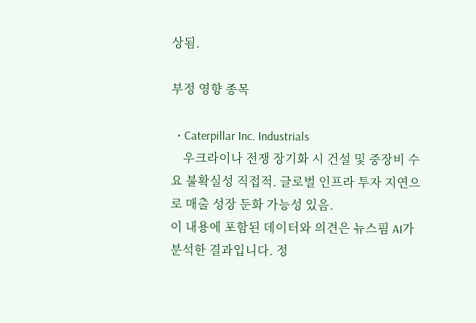상됨.

부정 영향 종목

  • Caterpillar Inc. Industrials
    우크라이나 전쟁 장기화 시 건설 및 중장비 수요 불확실성 직접적. 글로벌 인프라 투자 지연으로 매출 성장 둔화 가능성 있음.
이 내용에 포함된 데이터와 의견은 뉴스핌 AI가 분석한 결과입니다. 정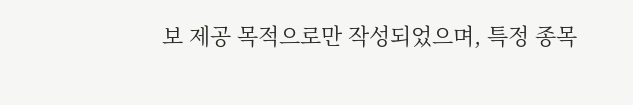보 제공 목적으로만 작성되었으며, 특정 종목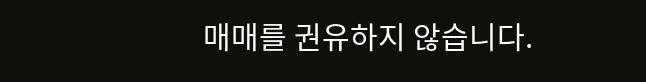매매를 권유하지 않습니다.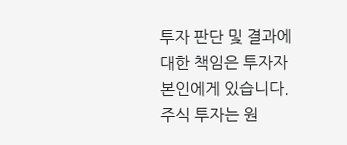투자 판단 및 결과에 대한 책임은 투자자 본인에게 있습니다. 주식 투자는 원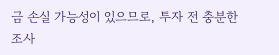금 손실 가능성이 있으므로, 투자 전 충분한 조사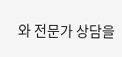와 전문가 상담을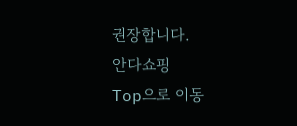권장합니다.
안다쇼핑
Top으로 이동